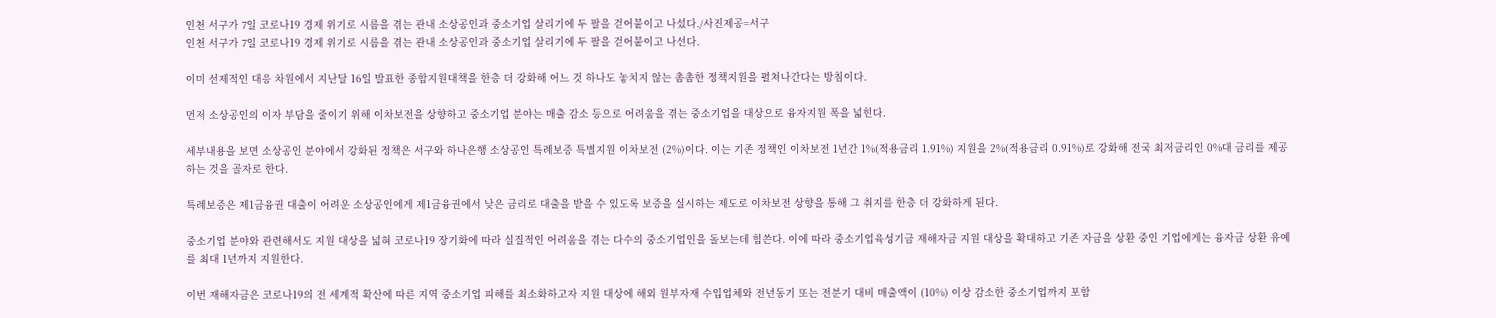인천 서구가 7일 코로나19 경제 위기로 시름을 겪는 관내 소상공인과 중소기업 살리기에 두 팔을 걷어붙이고 나섰다./사진제공=서구
인천 서구가 7일 코로나19 경제 위기로 시름을 겪는 관내 소상공인과 중소기업 살리기에 두 팔을 걷어붙이고 나선다.

이미 선제적인 대응 차원에서 지난달 16일 발표한 종합지원대책을 한층 더 강화해 어느 것 하나도 놓치지 않는 촘촘한 정책지원을 펼쳐나간다는 방침이다.

먼저 소상공인의 이자 부담을 줄이기 위해 이차보전을 상향하고 중소기업 분야는 매출 감소 등으로 어려움을 겪는 중소기업을 대상으로 융자지원 폭을 넓힌다.

세부내용을 보면 소상공인 분야에서 강화된 정책은 서구와 하나은행 소상공인 특례보증 특별지원 이차보전 (2%)이다. 이는 기존 정책인 이차보전 1년간 1%(적용금리 1.91%) 지원을 2%(적용금리 0.91%)로 강화해 전국 최저금리인 0%대 금리를 제공하는 것을 골자로 한다.

특례보증은 제1금융권 대출이 어려운 소상공인에게 제1금융권에서 낮은 금리로 대출을 받을 수 있도록 보증을 실시하는 제도로 이차보전 상향을 통해 그 취지를 한층 더 강화하게 된다.

중소기업 분야와 관련해서도 지원 대상을 넓혀 코로나19 장기화에 따라 실질적인 어려움을 겪는 다수의 중소기업인을 돌보는데 힘쓴다. 이에 따라 중소기업육성기금 재해자금 지원 대상을 확대하고 기존 자금을 상환 중인 기업에게는 융자금 상환 유예를 최대 1년까지 지원한다.

이번 재해자금은 코로나19의 전 세계적 확산에 따른 지역 중소기업 피해를 최소화하고자 지원 대상에 해외 원부자재 수입업체와 전년동기 또는 전분기 대비 매출액이 (10%) 이상 감소한 중소기업까지 포함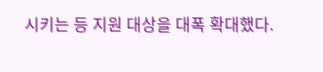시키는 등 지원 대상을 대폭 확대했다.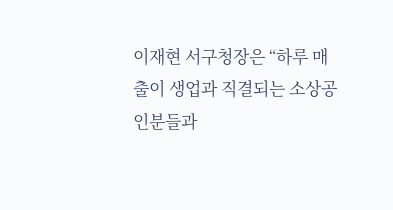이재현 서구청장은 “하루 매출이 생업과 직결되는 소상공인분들과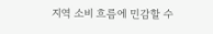지역 소비 흐름에 민감할 수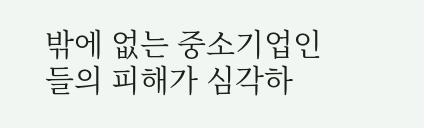밖에 없는 중소기업인들의 피해가 심각하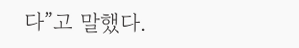다”고 말했다.